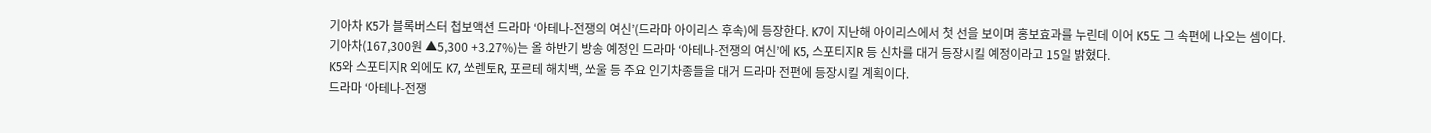기아차 K5가 블록버스터 첩보액션 드라마 ‘아테나-전쟁의 여신’(드라마 아이리스 후속)에 등장한다. K7이 지난해 아이리스에서 첫 선을 보이며 홍보효과를 누린데 이어 K5도 그 속편에 나오는 셈이다.
기아차(167,300원 ▲5,300 +3.27%)는 올 하반기 방송 예정인 드라마 ‘아테나-전쟁의 여신’에 K5, 스포티지R 등 신차를 대거 등장시킬 예정이라고 15일 밝혔다.
K5와 스포티지R 외에도 K7, 쏘렌토R, 포르테 해치백, 쏘울 등 주요 인기차종들을 대거 드라마 전편에 등장시킬 계획이다.
드라마 ‘아테나-전쟁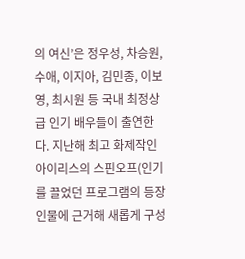의 여신’은 정우성, 차승원, 수애, 이지아, 김민종, 이보영, 최시원 등 국내 최정상급 인기 배우들이 출연한다. 지난해 최고 화제작인 아이리스의 스핀오프(인기를 끌었던 프로그램의 등장인물에 근거해 새롭게 구성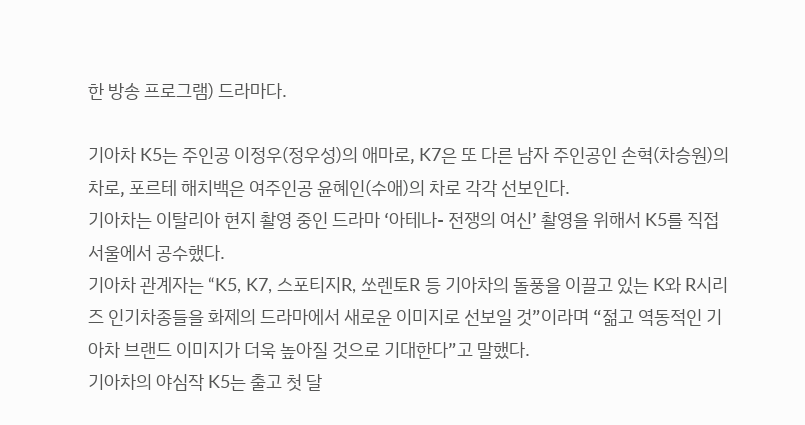한 방송 프로그램) 드라마다.

기아차 K5는 주인공 이정우(정우성)의 애마로, K7은 또 다른 남자 주인공인 손혁(차승원)의 차로, 포르테 해치백은 여주인공 윤혜인(수애)의 차로 각각 선보인다.
기아차는 이탈리아 현지 촬영 중인 드라마 ‘아테나- 전쟁의 여신’ 촬영을 위해서 K5를 직접 서울에서 공수했다.
기아차 관계자는 “K5, K7, 스포티지R, 쏘렌토R 등 기아차의 돌풍을 이끌고 있는 K와 R시리즈 인기차종들을 화제의 드라마에서 새로운 이미지로 선보일 것”이라며 “젊고 역동적인 기아차 브랜드 이미지가 더욱 높아질 것으로 기대한다”고 말했다.
기아차의 야심작 K5는 출고 첫 달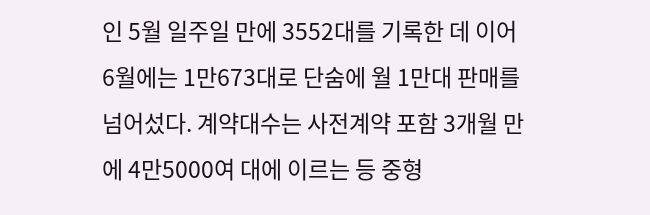인 5월 일주일 만에 3552대를 기록한 데 이어 6월에는 1만673대로 단숨에 월 1만대 판매를 넘어섰다. 계약대수는 사전계약 포함 3개월 만에 4만5000여 대에 이르는 등 중형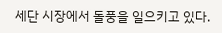세단 시장에서 돌풍을 일으키고 있다.